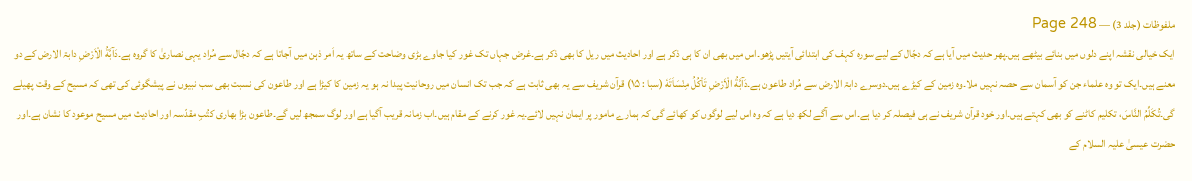ملفوظات (جلد 3) — Page 248
ایک خیالی نقشہ اپنے دلوں میں بنائے بیٹھے ہیں۔پھر حدیث میں آیا ہے کہ دجّال کے لیے سورہ کہف کی ابتدائی آیتیں پڑھو۔اس میں بھی ان کا ہی ذکر ہے اور احادیث میں ریل کا بھی ذکر ہے۔غرض جہاں تک غور کیا جاوے بڑی وضاحت کے ساتھ یہ اَمر ذہن میں آجاتا ہے کہ دجّال سے مُراد یہی نصاریٰ کا گروہ ہے۔دَآبَّةُ الْاَرْضِ دابۃ الارض کے دو معنے ہیں۔ایک تو وہ علماء جن کو آسمان سے حصہ نہیں ملا۔وہ زمین کے کیڑے ہیں۔دوسرے دابۃ الارض سے مُراد طاعون ہے۔دَآبَّةُ الْاَرْضِ تَاْكُلُ مِنْسَاَتَهٗ (سبا : ۱۵) قرآن شریف سے یہ بھی ثابت ہے کہ جب تک انسان میں روحانیت پیدا نہ ہو یہ زمین کا کیڑا ہے اور طاعون کی نسبت بھی سب نبیوں نے پیشگوئی کی تھی کہ مسیح کے وقت پھیلے گی۔تُكَلِّمُ النَّاسَ، تکلیم کاٹنے کو بھی کہتے ہیں۔اور خود قرآن شریف نے ہی فیصلہ کر دیا ہے۔اس سے آگے لکھ دیا ہے کہ وہ اس لیے لوگوں کو کھائے گی کہ ہمارے مامور پر ایمان نہیں لائے۔یہ غور کرنے کے مقام ہیں۔اب زمانہ قریب آگیا ہے اور لوگ سمجھ لیں گے۔طاعون بڑا بھاری کتُبِ مقدّسہ اور احادیث میں مسیح موعود کا نشان ہے۔اور حضرت عیسیٰ علیہ السلام کے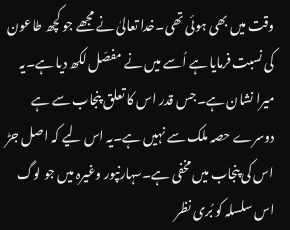وقت میں بھی ہوئی تھی۔خدا تعالیٰ نے مجھے جو کچھ طاعون کی نسبت فرمایا ہے اُسے میں نے مفصّل لکھ دیا ہے۔یہ میرا نشان ہے۔جس قدر اس کا تعلق پنجاب سے ہے دوسرے حصہ ملک سے نہیں ہے۔یہ اس لیے کہ اصل جڑ اس کی پنجاب میں مخفی ہے۔سہارنپور وغیرہ میں جو لوگ اس سلسلہ کو بُری نظر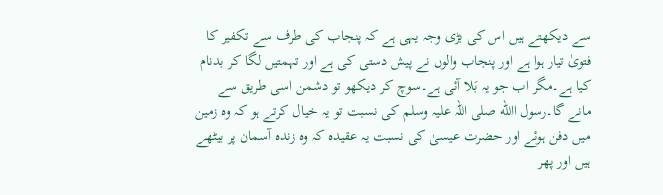سے دیکھتے ہیں اس کی بڑی وجہ یہی ہے کہ پنجاب کی طرف سے تکفیر کا فتویٰ تیار ہوا ہے اور پنجاب والوں نے پیش دستی کی ہے اور تہمتیں لگا کر بدنام کیا ہے۔مگر اب جو یہ بَلا آئی ہے۔سوچ کر دیکھو تو دشمن اسی طریق سے مانے گا۔رسول االله صلی اللہ علیہ وسلم کی نسبت تو یہ خیال کرتے ہو کہ وہ زمین میں دفن ہوئے اور حضرت عیسیٰ کی نسبت یہ عقیدہ کہ وہ زندہ آسمان پر بیٹھے ہیں اور پھر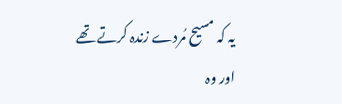یہ کہ مسیح مُردے زندہ کرتے تھے اور وہ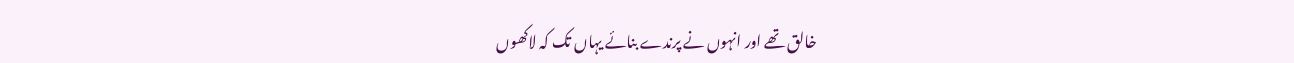خالق تھے اور انہوں نے پرندے بنائے یہاں تک کہ لاکھوں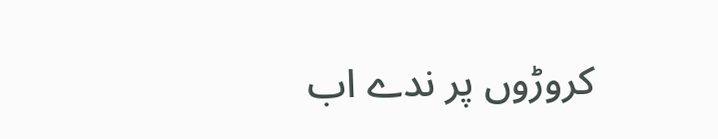کروڑوں پر ندے اب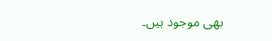بھی موجود ہیں۔